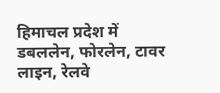हिमाचल प्रदेश में डबललेन, फोरलेन, टावर लाइन, रेलवे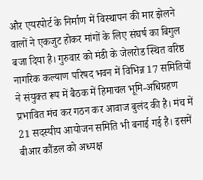और एयरपोर्ट के निर्माण में विस्थापन की मार झेलने वालों ने एकजुट होकर मांगों के लिए संघर्ष का बिगुल बजा दिया है। गुरुवार को मंडी के जेलरोड स्थित वरिष्ठ नागरिक कल्याण परिषद भवन में विभिन्न 17 समितियों ने संयुक्त रूप में बैठक में हिमाचल भूमि-अधिग्रहण प्रभावित मंच कर गठन कर आवाज बुलंद की है। मंच में 21 सदस्यीय आयोजन समिति भी बनाई गई है। इसमें बीआर कौंडल को अध्यक्ष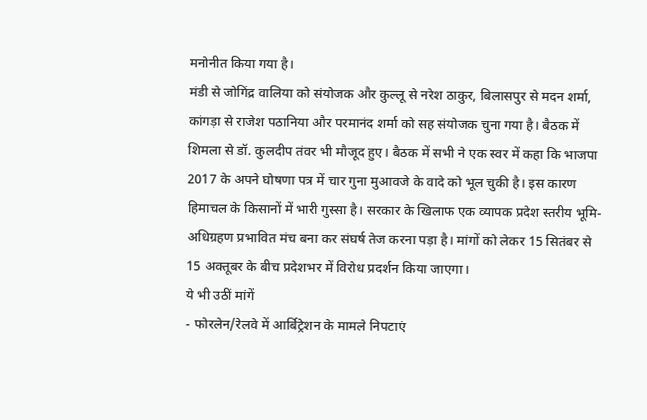मनोनीत किया गया है।
मंडी से जोगिंद्र वालिया को संयोजक और कुल्लू से नरेश ठाकुर, बिलासपुर से मदन शर्मा, कांगड़ा से राजेश पठानिया और परमानंद शर्मा को सह संयोजक चुना गया है। बैठक में शिमला से डॉ. कुलदीप तंवर भी मौजूद हुए। बैठक में सभी ने एक स्वर में कहा कि भाजपा 2017 के अपने घोषणा पत्र में चार गुना मुआवजे के वादे को भूल चुकी है। इस कारण हिमाचल के किसानों में भारी गुस्सा है। सरकार के खिलाफ एक व्यापक प्रदेश स्तरीय भूमि-अधिग्रहण प्रभावित मंच बना कर संघर्ष तेज करना पड़ा है। मांगों को लेकर 15 सितंबर से 15 अक्तूबर के बीच प्रदेशभर में विरोध प्रदर्शन किया जाएगा।
ये भी उठीं मांगें
- फोरलेन/रेलवे में आर्बिट्रेशन के मामले निपटाएं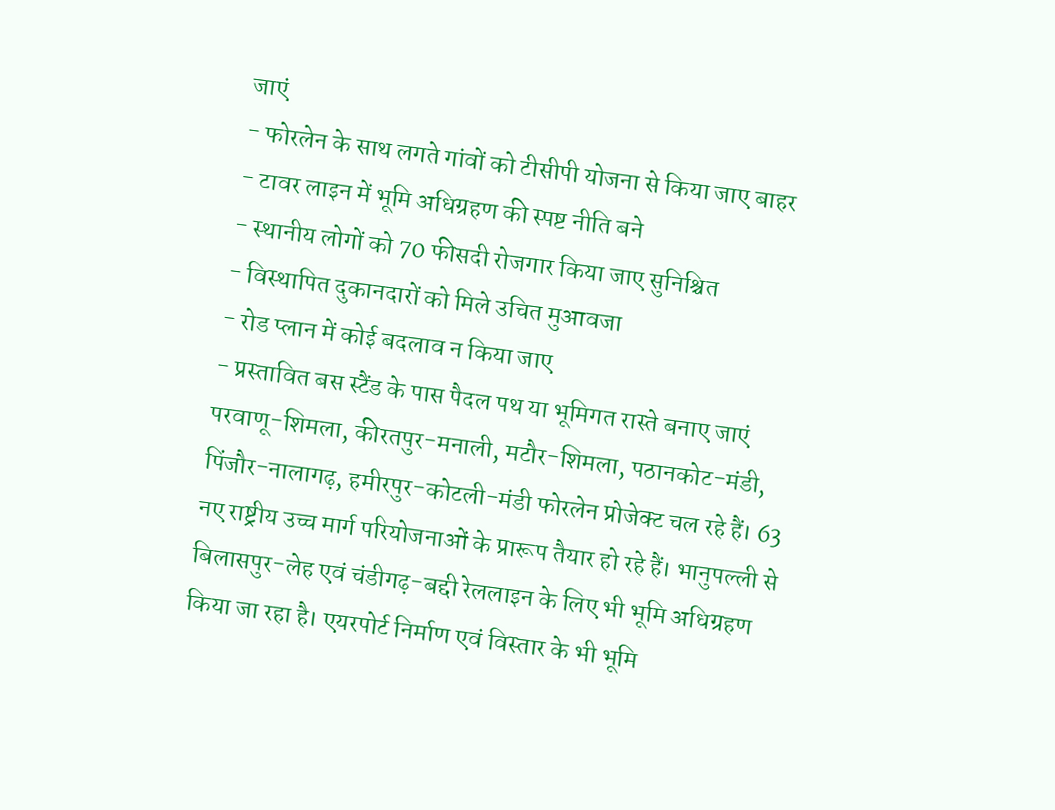जाएं
- फोरलेन के साथ लगते गांवों को टीसीपी योजना से किया जाए बाहर
- टावर लाइन में भूमि अधिग्रहण की स्पष्ट नीति बने
- स्थानीय लोगों को 70 फीसदी रोजगार किया जाए सुनिश्चित
- विस्थापित दुकानदारों को मिले उचित मुआवजा
- रोड प्लान में कोई बदलाव न किया जाए
- प्रस्तावित बस स्टैंड के पास पैदल पथ या भूमिगत रास्ते बनाए जाएं
परवाणू-शिमला, कीरतपुर-मनाली, मटौर-शिमला, पठानकोट-मंडी, पिंजौर-नालागढ़, हमीरपुर-कोटली-मंडी फोरलेन प्रोजेक्ट चल रहे हैं। 63 नए राष्ट्रीय उच्च मार्ग परियोजनाओं के प्रारूप तैयार हो रहे हैं। भानुपल्ली से बिलासपुर-लेह एवं चंडीगढ़-बद्दी रेललाइन के लिए भी भूमि अधिग्रहण किया जा रहा है। एयरपोर्ट निर्माण एवं विस्तार के भी भूमि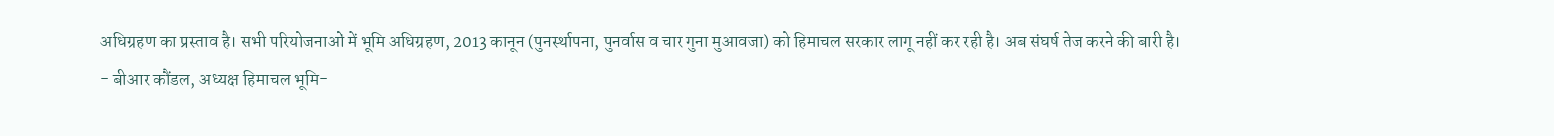अधिग्रहण का प्रस्ताव है। सभी परियोजनाओं में भूमि अधिग्रहण, 2013 कानून (पुनर्स्थापना, पुनर्वास व चार गुना मुआवजा) को हिमाचल सरकार लागू नहीं कर रही है। अब संघर्ष तेज करने की बारी है।
- बीआर कौंडल, अध्यक्ष हिमाचल भूमि-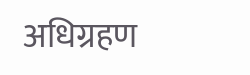अधिग्रहण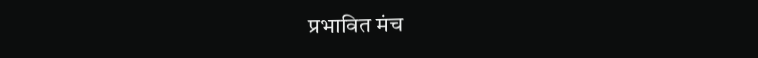प्रभावित मंच